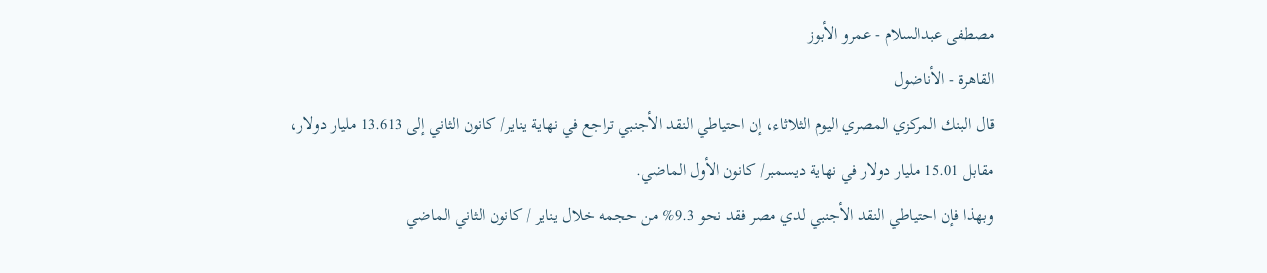مصطفى عبدالسلام - عمرو الأبوز
القاهرة - الأناضول
قال البنك المركزي المصري اليوم الثلاثاء، إن احتياطي النقد الأجنبي تراجع في نهاية يناير/ كانون الثاني إلى 13.613 مليار دولار، مقابل 15.01 مليار دولار في نهاية ديسمبر/ كانون الأول الماضي.
وبهذا فإن احتياطي النقد الأجنبي لدي مصر فقد نحو 9.3% من حجمه خلال يناير / كانون الثاني الماضي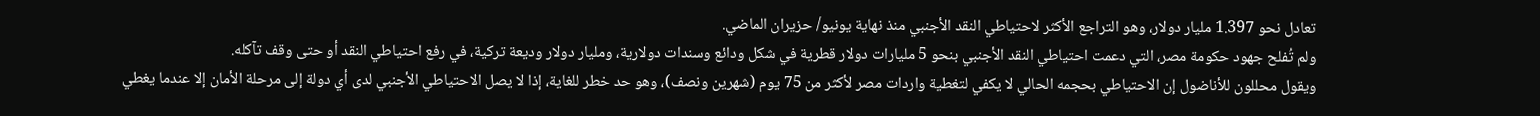تعادل نحو 1.397 مليار دولار، وهو التراجع الأكثر لاحتياطي النقد الأجنبي منذ نهاية يونيو/ حزيران الماضي.
ولم تُفلح جهود حكومة مصر، التي دعمت احتياطي النقد الأجنبي بنحو 5 مليارات دولار قطرية في شكل ودائع وسندات دولارية، ومليار دولار وديعة تركية، في رفع احتياطي النقد أو حتى وقف تآكله.
ويقول محللون للأناضول إن الاحتياطي بحجمه الحالي لا يكفي لتغطية واردات مصر لأكثر من 75 يوم (شهرين ونصف)، وهو حد خطر للغاية، إذا لا يصل الاحتياطي الأجنبي لدى أي دولة إلى مرحلة الأمان إلا عندما يغطي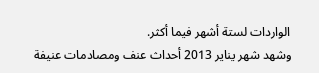الواردات لستة أشهر فيما أكثر.
وشهد شهر يناير 2013 أحداث عنف ومصادمات عنيفة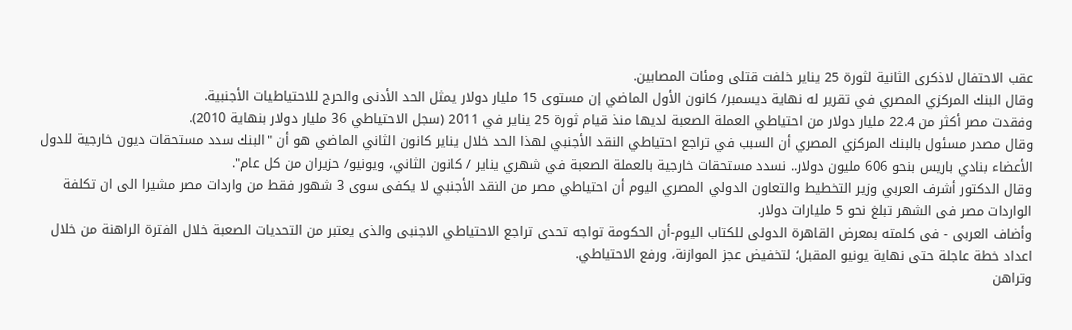عقب الاحتفال لاذكرى الثانية لثورة 25 يناير خلفت قتلى ومئات المصابين.
وقال البنك المركزي المصري في تقرير له نهاية ديسمبر/ كانون الأول الماضي إن مستوى 15 مليار دولار يمثل الحد الأدنى والحرج للاحتياطيات الأجنبية.
وفقدت مصر أكثر من 22.4 مليار دولار من احتياطي العملة الصعبة لديها منذ قيام ثورة 25 يناير في 2011 (سجل الاحتياطي 36 مليار دولار بنهاية 2010).
وقال مصدر مسئول بالبنك المركزي المصري أن السبب في تراجع احتياطي النقد الأجنبي لهذا الحد خلال يناير كانون الثاني الماضي هو أن "البنك سدد مستحقات ديون خارجية للدول الأعضاء بنادي باريس بنحو 606 مليون دولار.. نسدد مستحقات خارجية بالعملة الصعبة في شهري يناير / كانون الثاني، ويونيو/ حزيران من كل عام".
وقال الدكتور أشرف العربي وزير التخطيط والتعاون الدولي المصري اليوم أن احتياطي مصر من النقد الأجنبي لا يكفى سوى 3 شهور فقط من واردات مصر مشيرا الى ان تكلفة الواردات مصر فى الشهر تبلغ نحو 5 مليارات دولار.
وأضاف العربى - فى كلمته بمعرض القاهرة الدولى للكتاب اليوم-أن الحكومة تواجه تحدى تراجع الاحتياطي الاجنبى والذى يعتبر من التحديات الصعبة خلال الفترة الراهنة من خلال اعداد خطة عاجلة حتى نهاية يونيو المقبل؛ لتخفيض عجز الموازنة، ورفع الاحتياطي.
وتراهن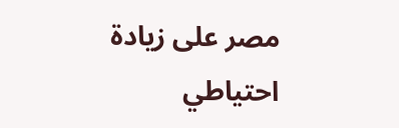مصر على زيادة احتياطي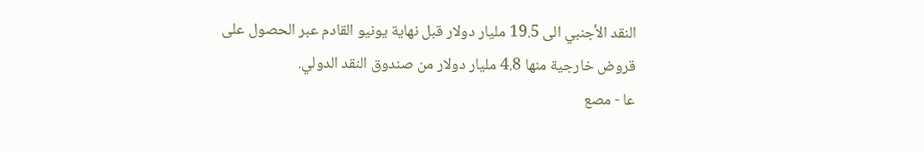النقد الأجنبي الى 19.5 مليار دولار قبل نهاية يونيو القادم عبر الحصول على قروض خارجية منها 4.8 مليار دولار من صندوق النقد الدولي.
عا - مصع